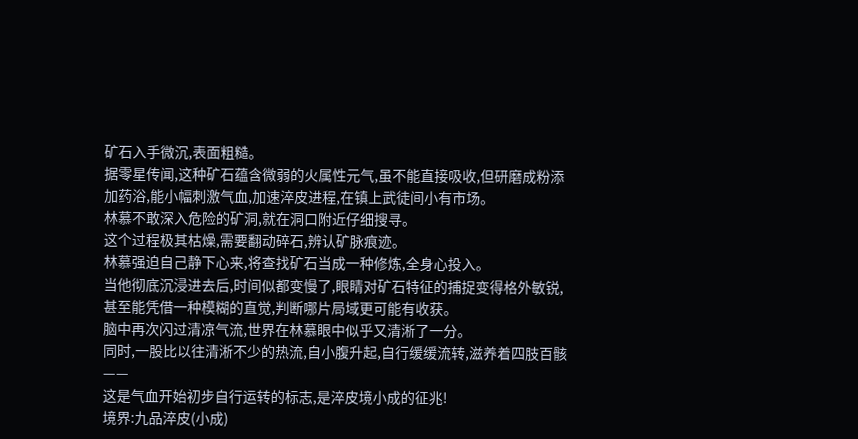矿石入手微沉,表面粗糙。
据零星传闻,这种矿石蕴含微弱的火属性元气,虽不能直接吸收,但研磨成粉添加药浴,能小幅刺激气血,加速淬皮进程,在镇上武徒间小有市场。
林慕不敢深入危险的矿洞,就在洞口附近仔细搜寻。
这个过程极其枯燥,需要翻动碎石,辨认矿脉痕迹。
林慕强迫自己静下心来,将查找矿石当成一种修炼,全身心投入。
当他彻底沉浸进去后,时间似都变慢了,眼睛对矿石特征的捕捉变得格外敏锐,甚至能凭借一种模糊的直觉,判断哪片局域更可能有收获。
脑中再次闪过清凉气流,世界在林慕眼中似乎又清淅了一分。
同时,一股比以往清淅不少的热流,自小腹升起,自行缓缓流转,滋养着四肢百骸——
这是气血开始初步自行运转的标志,是淬皮境小成的征兆!
境界:九品淬皮(小成)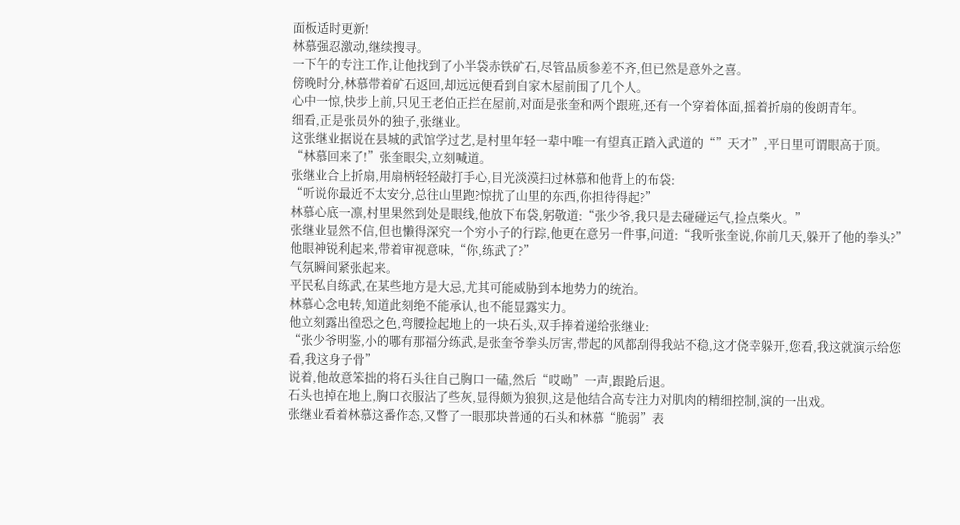面板适时更新!
林慕强忍激动,继续搜寻。
一下午的专注工作,让他找到了小半袋赤铁矿石,尽管品质参差不齐,但已然是意外之喜。
傍晚时分,林慕带着矿石返回,却远远便看到自家木屋前围了几个人。
心中一惊,快步上前,只见王老伯正拦在屋前,对面是张奎和两个跟班,还有一个穿着体面,摇着折扇的俊朗青年。
细看,正是张员外的独子,张继业。
这张继业据说在县城的武馆学过艺,是村里年轻一辈中唯一有望真正踏入武道的“”天才”,平日里可谓眼高于顶。
“林慕回来了!”张奎眼尖,立刻喊道。
张继业合上折扇,用扇柄轻轻敲打手心,目光淡漠扫过林慕和他背上的布袋:
“听说你最近不太安分,总往山里跑?惊扰了山里的东西,你担待得起?”
林慕心底一凛,村里果然到处是眼线,他放下布袋,躬敬道:“张少爷,我只是去碰碰运气,捡点柴火。”
张继业显然不信,但也懒得深究一个穷小子的行踪,他更在意另一件事,问道:“我听张奎说,你前几天,躲开了他的拳头?”
他眼神锐利起来,带着审视意味,“你,练武了?”
气氛瞬间紧张起来。
平民私自练武,在某些地方是大忌,尤其可能威胁到本地势力的统治。
林慕心念电转,知道此刻绝不能承认,也不能显露实力。
他立刻露出徨恐之色,弯腰捡起地上的一块石头,双手捧着递给张继业:
“张少爷明鉴,小的哪有那福分练武,是张奎爷拳头厉害,带起的风都刮得我站不稳,这才侥幸躲开,您看,我这就演示给您看,我这身子骨”
说着,他故意笨拙的将石头往自己胸口一磕,然后“哎呦”一声,跟跄后退。
石头也掉在地上,胸口衣服沾了些灰,显得颇为狼狈,这是他结合高专注力对肌肉的精细控制,演的一出戏。
张继业看着林慕这番作态,又瞥了一眼那块普通的石头和林慕“脆弱”表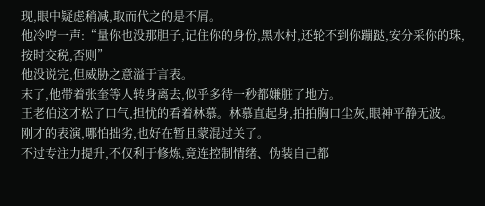现,眼中疑虑稍减,取而代之的是不屑。
他冷哼一声:“量你也没那胆子,记住你的身份,黑水村,还轮不到你蹦跶,安分采你的珠,按时交税,否则”
他没说完,但威胁之意溢于言表。
末了,他带着张奎等人转身离去,似乎多待一秒都嫌脏了地方。
王老伯这才松了口气,担忧的看着林慕。林慕直起身,拍拍胸口尘灰,眼神平静无波。
刚才的表演,哪怕拙劣,也好在暂且蒙混过关了。
不过专注力提升,不仅利于修炼,竟连控制情绪、伪装自己都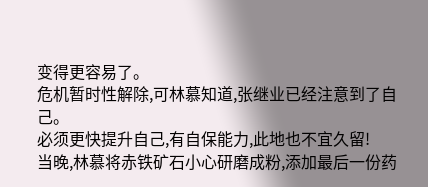变得更容易了。
危机暂时性解除,可林慕知道,张继业已经注意到了自己。
必须更快提升自己,有自保能力,此地也不宜久留!
当晚,林慕将赤铁矿石小心研磨成粉,添加最后一份药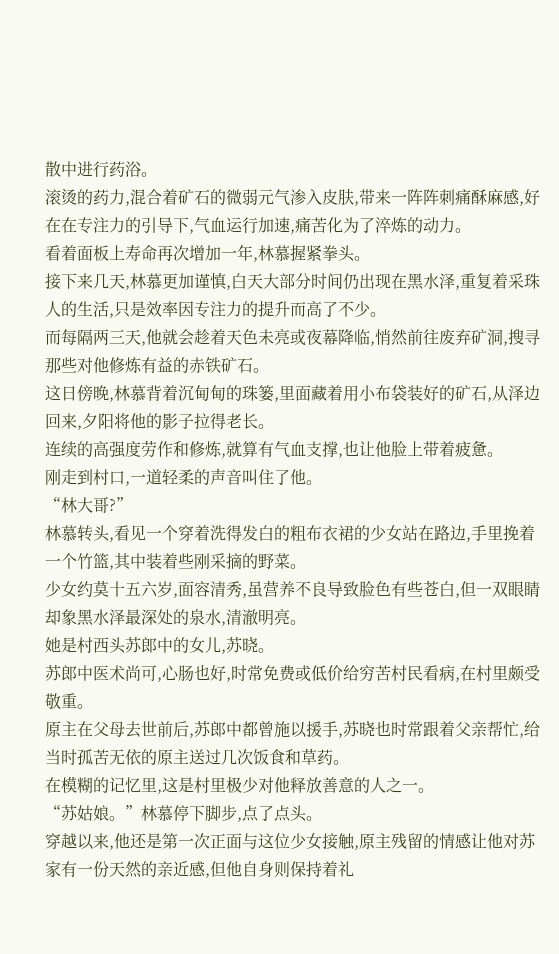散中进行药浴。
滚烫的药力,混合着矿石的微弱元气渗入皮肤,带来一阵阵刺痛酥麻感,好在在专注力的引导下,气血运行加速,痛苦化为了淬炼的动力。
看着面板上寿命再次增加一年,林慕握紧拳头。
接下来几天,林慕更加谨慎,白天大部分时间仍出现在黑水泽,重复着采珠人的生活,只是效率因专注力的提升而高了不少。
而每隔两三天,他就会趁着天色未亮或夜幕降临,悄然前往废弃矿洞,搜寻那些对他修炼有益的赤铁矿石。
这日傍晚,林慕背着沉甸甸的珠篓,里面藏着用小布袋装好的矿石,从泽边回来,夕阳将他的影子拉得老长。
连续的高强度劳作和修炼,就算有气血支撑,也让他脸上带着疲惫。
刚走到村口,一道轻柔的声音叫住了他。
“林大哥?”
林慕转头,看见一个穿着洗得发白的粗布衣裙的少女站在路边,手里挽着一个竹篮,其中装着些刚采摘的野菜。
少女约莫十五六岁,面容清秀,虽营养不良导致脸色有些苍白,但一双眼睛却象黑水泽最深处的泉水,清澈明亮。
她是村西头苏郎中的女儿,苏晓。
苏郎中医术尚可,心肠也好,时常免费或低价给穷苦村民看病,在村里颇受敬重。
原主在父母去世前后,苏郎中都曾施以援手,苏晓也时常跟着父亲帮忙,给当时孤苦无依的原主送过几次饭食和草药。
在模糊的记忆里,这是村里极少对他释放善意的人之一。
“苏姑娘。”林慕停下脚步,点了点头。
穿越以来,他还是第一次正面与这位少女接触,原主残留的情感让他对苏家有一份天然的亲近感,但他自身则保持着礼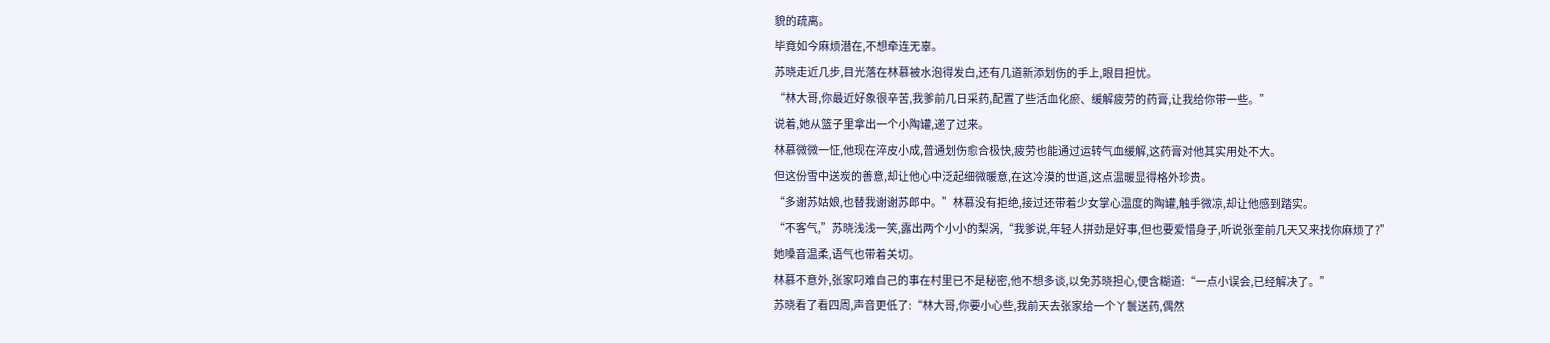貌的疏离。
毕竟如今麻烦潜在,不想牵连无辜。
苏晓走近几步,目光落在林慕被水泡得发白,还有几道新添划伤的手上,眼目担忧。
“林大哥,你最近好象很辛苦,我爹前几日采药,配置了些活血化瘀、缓解疲劳的药膏,让我给你带一些。”
说着,她从篮子里拿出一个小陶罐,递了过来。
林慕微微一怔,他现在淬皮小成,普通划伤愈合极快,疲劳也能通过运转气血缓解,这药膏对他其实用处不大。
但这份雪中送炭的善意,却让他心中泛起细微暖意,在这冷漠的世道,这点温暖显得格外珍贵。
“多谢苏姑娘,也替我谢谢苏郎中。”林慕没有拒绝,接过还带着少女掌心温度的陶罐,触手微凉,却让他感到踏实。
“不客气,”苏晓浅浅一笑,露出两个小小的梨涡,“我爹说,年轻人拼劲是好事,但也要爱惜身子,听说张奎前几天又来找你麻烦了?”
她嗓音温柔,语气也带着关切。
林慕不意外,张家叼难自己的事在村里已不是秘密,他不想多谈,以免苏晓担心,便含糊道:“一点小误会,已经解决了。”
苏晓看了看四周,声音更低了:“林大哥,你要小心些,我前天去张家给一个丫鬟送药,偶然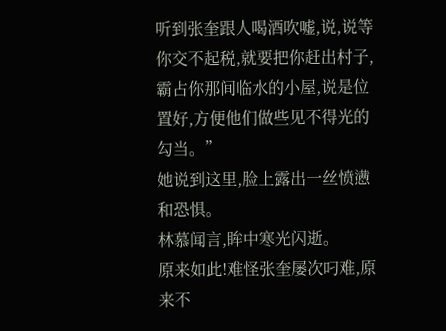听到张奎跟人喝酒吹嘘,说,说等你交不起税,就要把你赶出村子,霸占你那间临水的小屋,说是位置好,方便他们做些见不得光的勾当。”
她说到这里,脸上露出一丝愤懑和恐惧。
林慕闻言,眸中寒光闪逝。
原来如此!难怪张奎屡次叼难,原来不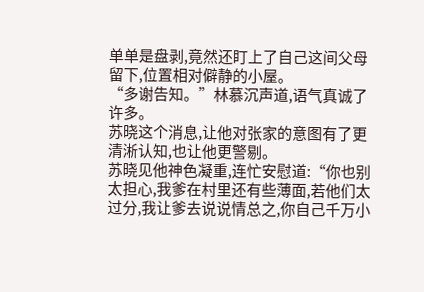单单是盘剥,竟然还盯上了自己这间父母留下,位置相对僻静的小屋。
“多谢告知。”林慕沉声道,语气真诚了许多。
苏晓这个消息,让他对张家的意图有了更清淅认知,也让他更警剔。
苏晓见他神色凝重,连忙安慰道:“你也别太担心,我爹在村里还有些薄面,若他们太过分,我让爹去说说情总之,你自己千万小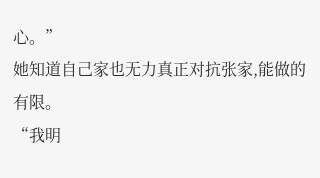心。”
她知道自己家也无力真正对抗张家,能做的有限。
“我明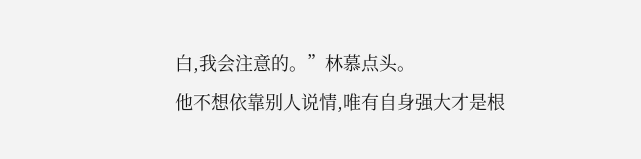白,我会注意的。”林慕点头。
他不想依靠别人说情,唯有自身强大才是根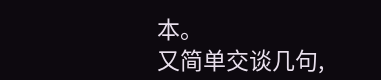本。
又简单交谈几句,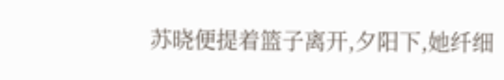苏晓便提着篮子离开,夕阳下,她纤细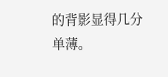的背影显得几分单薄。